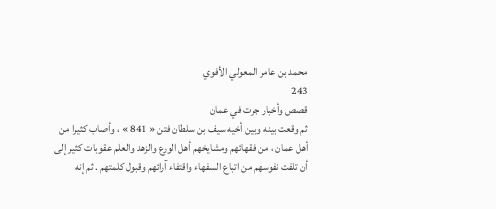محمد بن عامر المعولي الأفوي
243
قصص وأخبار جرت في عمان
ثم وقعت بينه وبين أخيه سيف بن سلطان فتن « 841 » ، وأصاب كثيرا من أهل عمان ، من فقهائهم ومشايخهم أهل الورع والزهد والعلم عقوبات كثير إلى أن تلفت نفوسهم من اتباع السفهاء واقتفاء آرائهم وقبول كلمتهم . ثم إنه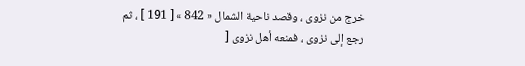خرج من نزوى ، وقصد ناحية الشمال « 842 » [ 191 ] ، ثم رجع إلى نزوى ، فمنعه أهل نزوى [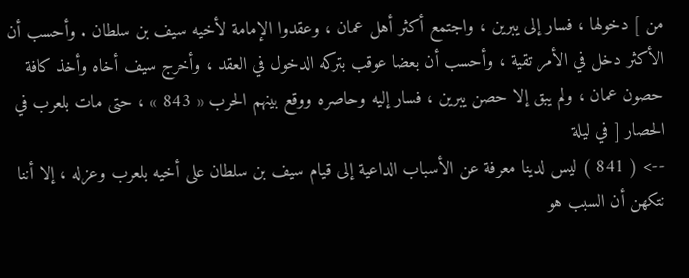من ] دخولها ، فسار إلى يبرين ، واجتمع أكثر أهل عمان ، وعقدوا الإمامة لأخيه سيف بن سلطان . وأحسب أن الأكثر دخل في الأمر تقية ، وأحسب أن بعضا عوقب بتركه الدخول في العقد ، وأخرج سيف أخاه وأخذ كافة حصون عمان ، ولم يبق إلا حصن يبرين ، فسار إليه وحاصره ووقع بينهم الحرب « 843 » ، حتى مات بلعرب في الحصار [ في ليلة
--> ( 841 ) ليس لدينا معرفة عن الأسباب الداعية إلى قيام سيف بن سلطان على أخيه بلعرب وعزله ، إلا أننا نتكهن أن السبب هو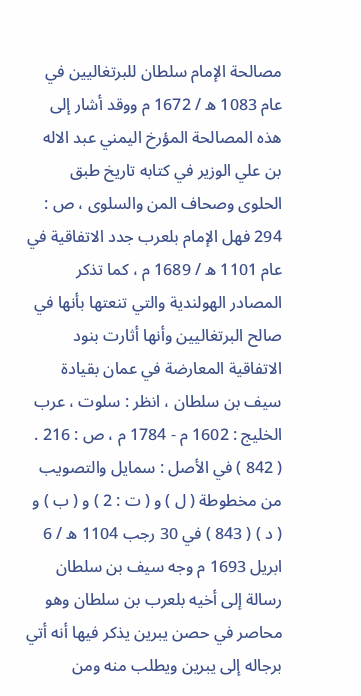مصالحة الإمام سلطان للبرتغاليين في عام 1083 ه / 1672 م ووقد أشار إلى هذه المصالحة المؤرخ اليمني عبد الاله بن علي الوزير في كتابه تاريخ طبق الحلوى وصحاف المن والسلوى ، ص : 294 فهل الإمام بلعرب جدد الاتفاقية في عام 1101 ه / 1689 م ، كما تذكر المصادر الهولندية والتي تنعتها بأنها في صالح البرتغاليين وأنها أثارت بنود الاتفاقية المعارضة في عمان بقيادة سيف بن سلطان ، انظر : سلوت ، عرب الخليج : 1602 م - 1784 م ، ص : 216 . ( 842 ) في الأصل : سمايل والتصويب من مخطوطة ( ل ) و ( ت : 2 ) و ( ب ) و ( د ) ( 843 ) في 30 رجب 1104 ه / 6 ابريل 1693 م وجه سيف بن سلطان رسالة إلى أخيه بلعرب بن سلطان وهو محاصر في حصن يبرين يذكر فيها أنه أتي برجاله إلى يبرين ويطلب منه ومن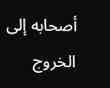أصحابه إلى الخروج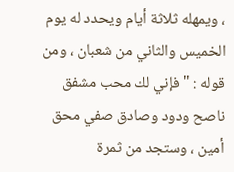، ويمهله ثلاثة أيام ويحدد له يوم الخميس والثاني من شعبان ، ومن قوله : " فإني لك محب مشفق ناصح ودود وصادق صفي محق أمين ، وستجد من ثمرة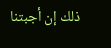ذلك إن أجبتنا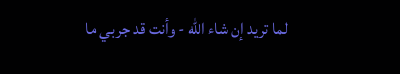لما تريد إن شاء اللّه - وأنت قد جربي ما